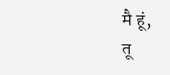मै हूं,
तू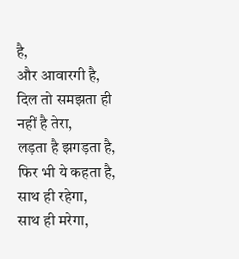है,
और आवारगी है,
दिल तो समझता ही नहीं है तेरा,
लड़ता है झगड़ता है,
फिर भी ये कहता है,
साथ ही रहेगा,
साथ ही मरेगा,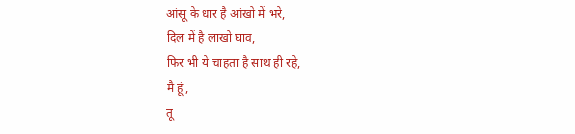आंसू के धार है आंखो में भरे,
दिल में है लाखो घाव,
फिर भी ये चाहता है साथ ही रहे,
मै हूं,
तू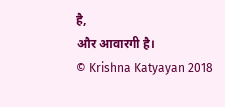है,
और आवारगी है।
© Krishna Katyayan 2018